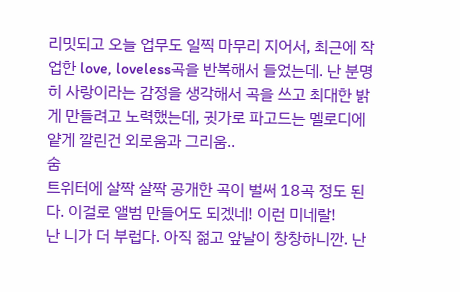리밋되고 오늘 업무도 일찍 마무리 지어서, 최근에 작업한 love, loveless곡을 반복해서 들었는데. 난 분명히 사랑이라는 감정을 생각해서 곡을 쓰고 최대한 밝게 만들려고 노력했는데, 귓가로 파고드는 멜로디에 얕게 깔린건 외로움과 그리움..
숨
트위터에 살짝 살짝 공개한 곡이 벌써 18곡 정도 된다. 이걸로 앨범 만들어도 되겠네! 이런 미네랄!
난 니가 더 부럽다. 아직 젊고 앞날이 창창하니깐. 난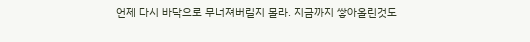언제 다시 바닥으로 무너져버릴지 몰라. 지금까지 쌓아올린것도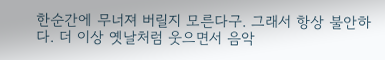한순간에 무너져 버릴지 모른다구. 그래서 항상 불안하다. 더 이상 옛날처럼 웃으면서 음악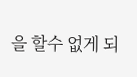을 할수 없게 되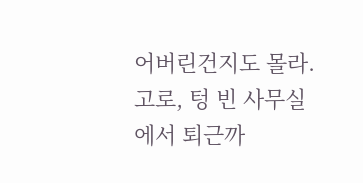어버린건지도 몰라.
고로, 텅 빈 사무실에서 퇴근까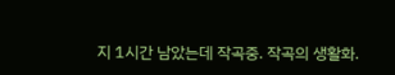지 1시간 남았는데 작곡중. 작곡의 생활화.